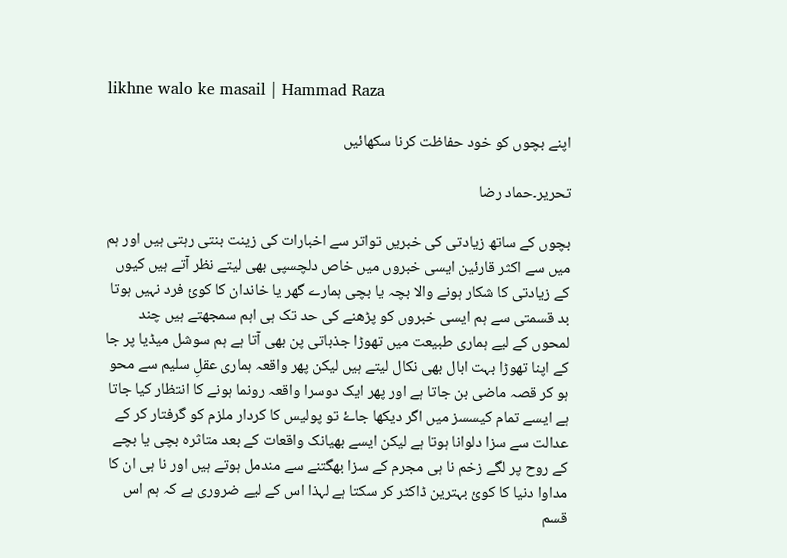likhne walo ke masail | Hammad Raza

اپنے بچوں کو خود حفاظت کرنا سکھائیں

تحریر۔حماد رضا

بچوں کے ساتھ زیادتی کی خبریں تواتر سے اخبارات کی زینت بنتی رہتی ہیں اور ہم میں سے اکثر قارئین ایسی خبروں میں خاص دلچسپی بھی لیتے نظر آتے ہیں کیوں کے زیادتی کا شکار ہونے والا بچہ یا بچی ہمارے گھر یا خاندان کا کوئ فرد نہیں ہوتا بد قسمتی سے ہم ایسی خبروں کو پڑھنے کی حد تک ہی اہم سمجھتے ہیں چند لمحوں کے لیے ہماری طبیعت میں تھوڑا جذباتی پن بھی آتا ہے ہم سوشل میڈیا پر جا کے اپنا تھوڑا بہت ابال بھی نکال لیتے ہیں لیکن پھر واقعہ ہماری عقلِ سلیم سے محو ہو کر قصہ ماضی بن جاتا ہے اور پھر ایک دوسرا واقعہ رونما ہونے کا انتظار کیا جاتا ہے ایسے تمام کیسسز میں اگر دیکھا جاۓ تو پولیس کا کردار ملزم کو گرفتار کر کے عدالت سے سزا دلوانا ہوتا ہے لیکن ایسے بھیانک واقعات کے بعد متاثرہ بچی یا بچے کے روح پر لگے زخم نا ہی مجرم کے سزا بھگتنے سے مندمل ہوتے ہیں اور نا ہی ان کا مداوا دنیا کا کوئ بہترین ڈاکٹر کر سکتا ہے لہذا اس کے لیے ضروری ہے کہ ہم اس قسم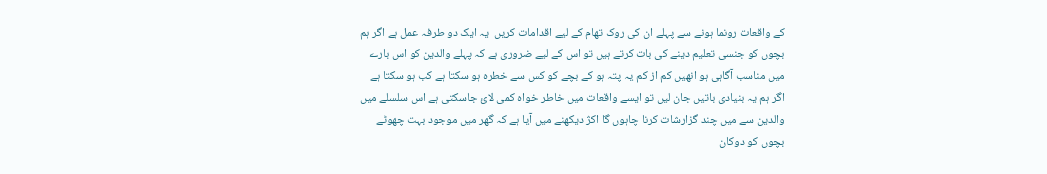کے واقعات رونما ہونے سے پہلے ان کی روک تھام کے لیے اقدامات کریں  یہ ایک دو طرفہ عمل ہے اگر ہم بچوں کو جنسی تعلیم دینے کی بات کرتے ہیں تو اس کے لیے ضروری ہے کہ پہلے والدین کو اس بارے میں مناسب آگاہی ہو انھیں کم از کم یہ پتہ ہو کے بچے کو کس سے خطرہ ہو سکتا ہے کب ہو سکتا ہے اگر ہم یہ بنیادی باتیں جان لیں تو ایسے واقعات میں خاطر خواہ کمی لائ جاسکتی ہے اس سلسلے میں والدین سے میں چند گزارشات کرنا چاہوں گا اکژ دیکھنے میں آیا ہے کہ گھر میں موجود بہت چھوٹے بچوں کو دوکان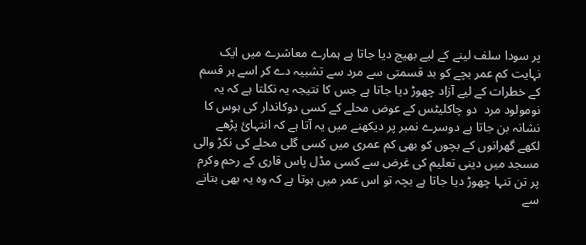پر سودا سلف لینے کے لیے بھیج دیا جاتا ہے ہمارے معاشرے میں ایک نہایت کم عمر بچے کو بد قسمتی سے مرد سے تشبیہ دے کر اسے ہر قسم کے خطرات کے لیے آزاد چھوڑ دیا جاتا ہے جس کا نتیجہ یہ نکلتا ہے کہ یہ نومولود مرد  دو چاکلیٹس کے عوض محلے کے کسی دوکاندار کی ہوس کا نشانہ بن جاتا ہے دوسرے نمبر پر دیکھنے میں یہ آتا ہے کہ انتہائ پڑھے لکھے گھرانوں کے بچوں کو بھی کم عمری میں کسی گلی محلے کی نکڑ والی مسجد میں دینی تعلیم کی غرض سے کسی مڈل پاس قاری کے رحم وکرم پر تن تنہا چھوڑ دیا جاتا ہے بچہ تو اس عمر میں ہوتا ہے کہ وہ یہ بھی بتانے سے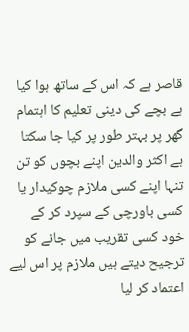قاصر ہے کہ اس کے ساتھ ہوا کیا ہے بچے کی دینی تعلیم کا اہتمام گھر پر بہتر طور پر کیا جا سکتا ہے اکثر والدین اپنے بچوں کو تن تنہا اپنے کسی ملازم چوکیدار یا کسی باورچی کے سپرد کر کے خود کسی تقریب میں جانے کو ترجیح دیتے ہیں ملازم پر اس لیے اعتماد کر لیا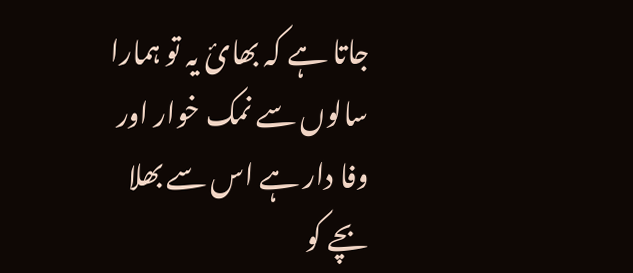جاتا ہے کہ بھائ یہ تو ہمارا سالوں سے نمک خوار اور وفا دار ہے اس سے بھلا بچے کو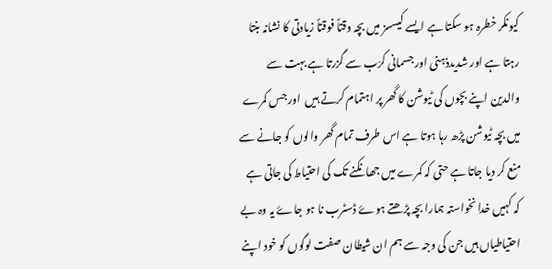کیونکر خطرہ ہو سکتا ہے ایسے کیسسز میں بچہ وقتاً فوقتاً زیادتی کا نشانہ بنتا رہتا ہے اور شدیدذہنی اور جسمانی کرّب سے گزرتا ہے بہت سے والدین اپنے بچوں کی ٹیوشن کا گھر پر اہتمام کرتے ہیں  اور جس کمرے میں بچہ ٹیوشن پڑھ رہا ہوتا ہے اس طرف تمام گھر والوں کو جانے سے منع کر دیا جاتا ہے حتی کہ کمرے میں جھانکنے تک کی احتیاط کی جاتی ہے کہ کہیں خدا نخواستہ ہمارا بچہ پڑھتے ہوۓ ڈسٹرب نا ہو جاۓ یہ وہ بے احتیاطیاں ہیں جن کی وجہ سے ہم ان شیطان صفت لوگوں کو خود اپنے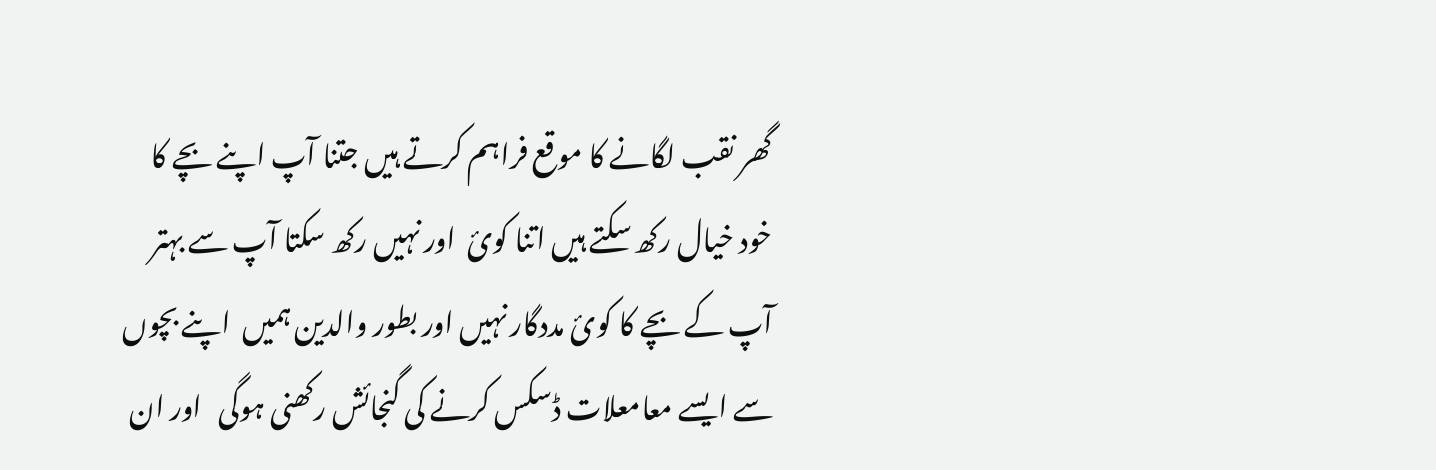گھر نقب لگانے کا موقع فراہم کرتے ہیں جتنا آپ اپنے بچے کا خود خیال رکھ سکتے ہیں اتنا کوئ  اور نہیں رکھ سکتا آپ سے بہتر آپ کے بچے کا کوئ مددگار نہیں اور بطور والدین ہمیں  اپنے بچوں سے ایسے معامعلات ڈسکس کرنے کی گنجائش رکھنی ہوگی   اور ان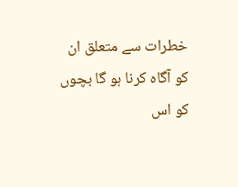خطرات سے متعلق ان کو آگاہ کرنا ہو گا بچوں کو اس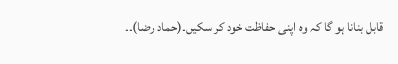قابل بنانا ہو گا کہ وہ اپنی حفاظت خود کر سکیں۔(حماد رضا)۔۔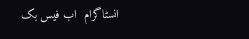انسٹاگرام  اب فیس بک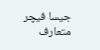جیسا فیچر متعارف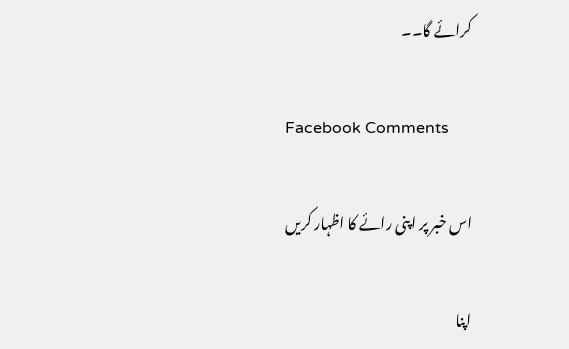کرائے گا۔۔

Facebook Comments

اس خبر پر اپنی رائے کا اظہار کریں

اپنا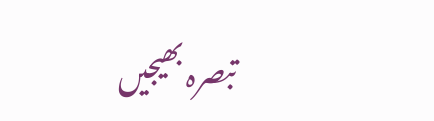تبصرہ بھیجیں